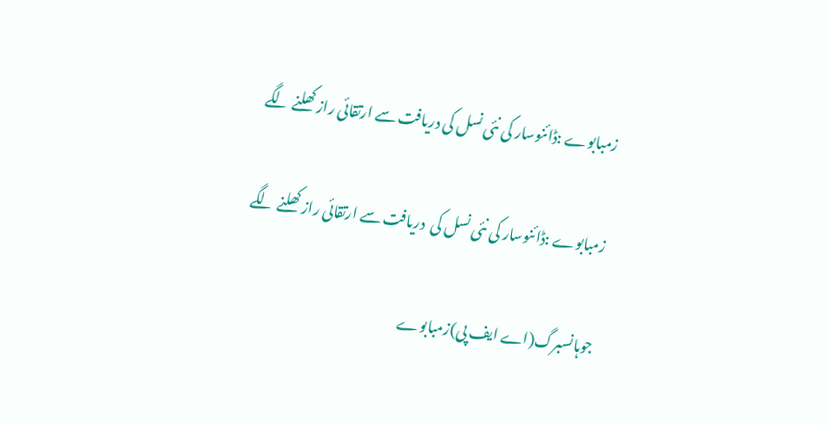زمبابوے :ڈائنوسار کی نئی نسل کی دریافت سے ارتقائی راز کھلنے لگے

زمبابوے :ڈائنوسار کی نئی نسل کی  دریافت سے ارتقائی راز کھلنے لگے

جوہانسبرگ(اے ایف پی)زمبابوے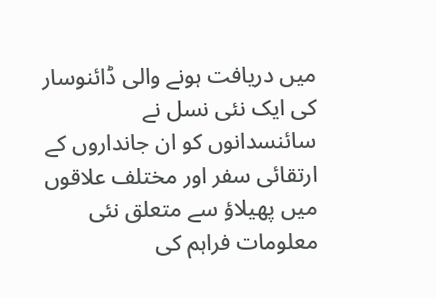میں دریافت ہونے والی ڈائنوسار کی ایک نئی نسل نے سائنسدانوں کو ان جانداروں کے ارتقائی سفر اور مختلف علاقوں میں پھیلاؤ سے متعلق نئی معلومات فراہم کی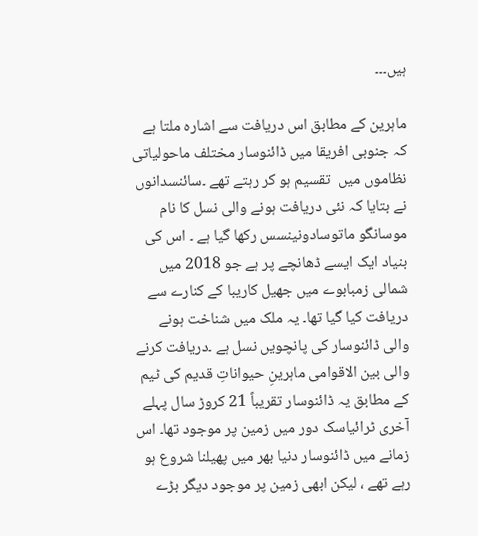ہیں۔۔۔

ماہرین کے مطابق اس دریافت سے اشارہ ملتا ہے کہ جنوبی افریقا میں ڈائنوسار مختلف ماحولیاتی نظاموں میں  تقسیم ہو کر رہتے تھے ۔سائنسدانوں نے بتایا کہ نئی دریافت ہونے والی نسل کا نام موسانگو ماتوسادونینسس رکھا گیا ہے ۔ اس کی بنیاد ایک ایسے ڈھانچے پر ہے جو 2018 میں شمالی زمبابوے میں جھیل کاریبا کے کنارے سے دریافت کیا گیا تھا۔ یہ ملک میں شناخت ہونے والی ڈائنوسار کی پانچویں نسل ہے ۔دریافت کرنے والی بین الاقوامی ماہرینِ حیواناتِ قدیم کی ٹیم کے مطابق یہ ڈائنوسار تقریباً 21 کروڑ سال پہلے آخری ٹرائیاسک دور میں زمین پر موجود تھا۔ اس زمانے میں ڈائنوسار دنیا بھر میں پھیلنا شروع ہو رہے تھے ، لیکن ابھی زمین پر موجود دیگر بڑے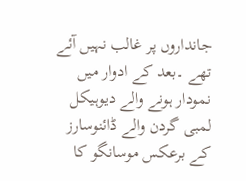جانداروں پر غالب نہیں آئے تھے ۔بعد کے ادوار میں نمودار ہونے والے دیوہیکل لمبی گردن والے ڈائنوسارز کے برعکس موسانگو کا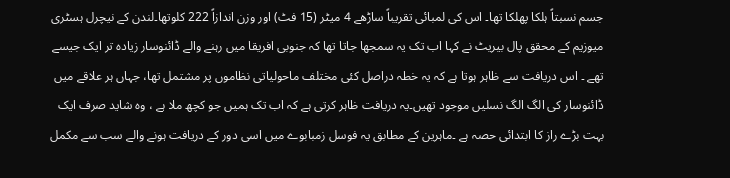جسم نسبتاً ہلکا پھلکا تھا۔ اس کی لمبائی تقریباً ساڑھے 4 میٹر (15 فٹ) اور وزن اندازاً 222 کلوتھا۔لندن کے نیچرل ہسٹری میوزیم کے محقق پال بیریٹ نے کہا اب تک یہ سمجھا جاتا تھا کہ جنوبی افریقا میں رہنے والے ڈائنوسار زیادہ تر ایک جیسے تھے ۔ اس دریافت سے ظاہر ہوتا ہے کہ یہ خطہ دراصل کئی مختلف ماحولیاتی نظاموں پر مشتمل تھا، جہاں ہر علاقے میں ڈائنوسار کی الگ الگ نسلیں موجود تھیں۔یہ دریافت ظاہر کرتی ہے کہ اب تک ہمیں جو کچھ ملا ہے ، وہ شاید صرف ایک بہت بڑے راز کا ابتدائی حصہ ہے ۔ماہرین کے مطابق یہ فوسل زمبابوے میں اسی دور کے دریافت ہونے والے سب سے مکمل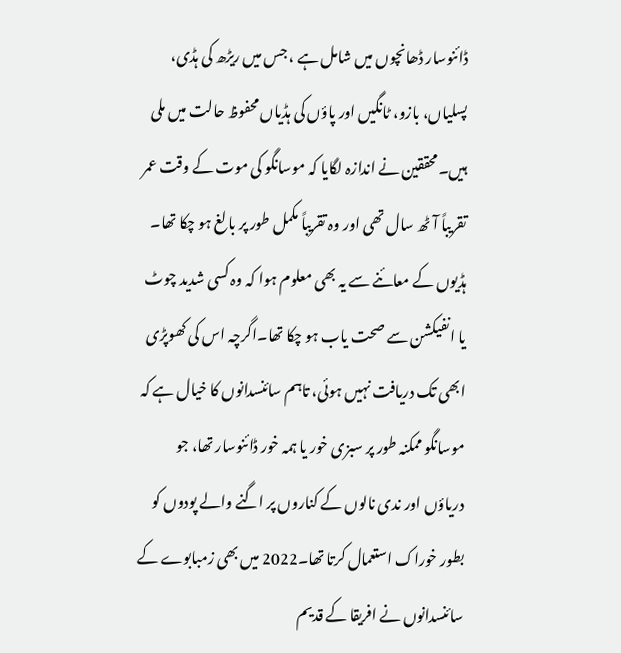ڈائنوسار ڈھانچوں میں شامل ہے ، جس میں ریڑھ کی ہڈی، پسلیاں، بازو، ٹانگیں اور پاؤں کی ہڈیاں محفوظ حالت میں ملی ہیں۔محققین نے اندازہ لگایا کہ موسانگو کی موت کے وقت عمر تقریباً آٹھ سال تھی اور وہ تقریباً مکمل طور پر بالغ ہو چکا تھا۔ ہڈیوں کے معائنے سے یہ بھی معلوم ہوا کہ وہ کسی شدید چوٹ یا انفیکشن سے صحت یاب ہو چکا تھا۔اگرچہ اس کی کھوپڑی ابھی تک دریافت نہیں ہوئی، تاہم سائنسدانوں کا خیال ہے کہ موسانگو ممکنہ طور پر سبزی خور یا ہمہ خور ڈائنوسار تھا، جو دریاؤں اور ندی نالوں کے کناروں پر اگنے والے پودوں کو بطور خوراک استعمال کرتا تھا۔2022 میں بھی زمبابوے کے سائنسدانوں نے افریقا کے قدیم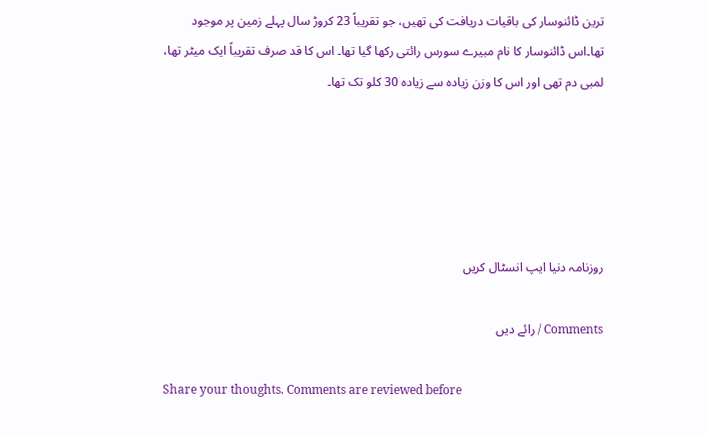ترین ڈائنوسار کی باقیات دریافت کی تھیں، جو تقریباً 23 کروڑ سال پہلے زمین پر موجود تھا۔اس ڈائنوسار کا نام مبیرے سورس رائتی رکھا گیا تھا۔ اس کا قد صرف تقریباً ایک میٹر تھا، لمبی دم تھی اور اس کا وزن زیادہ سے زیادہ 30 کلو تک تھا۔





روزنامہ دنیا ایپ انسٹال کریں

Comments / رائے دیں

Share your thoughts. Comments are reviewed before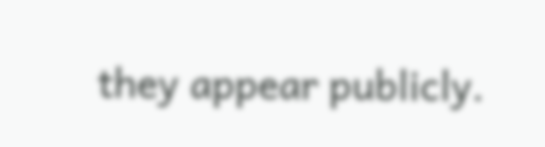they appear publicly.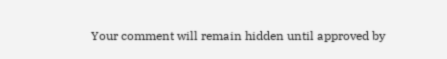Your comment will remain hidden until approved by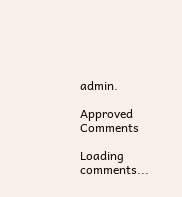admin.

Approved Comments

Loading comments...